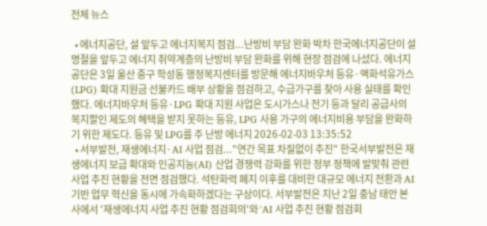전체 뉴스

  • 에너지공단, 설 앞두고 에너지복지 점검...난방비 부담 완화 박차 한국에너지공단이 설 명절을 앞두고 에너지 취약계층의 난방비 부담 완화를 위해 현장 점검에 나섰다. 에너지공단은 3일 울산 중구 학성동 행정복지센터를 방문해 에너지바우처 등유·액화석유가스(LPG) 확대 지원금 선불카드 배부 상황을 점검하고, 수급가구를 찾아 사용 실태를 확인했다. 에너지바우처 등유·LPG 확대 지원 사업은 도시가스나 전기 등과 달리 공급사의 복지할인 제도의 혜택을 받지 못하는 등유, LPG 사용 가구의 에너지비용 부담을 완화하기 위한 제도다. 등유 및 LPG를 주 난방 에너지 2026-02-03 13:35:52
  • 서부발전, 재생에너지·AI 사업 점검..."연간 목표 차질없이 추진" 한국서부발전은 재생에너지 보급 확대와 인공지능(AI) 산업 경쟁력 강화를 위한 정부 정책에 발맞춰 관련 사업 추진 현황을 전면 점검했다. 석탄화력 폐지 이후를 대비한 대규모 에너지 전환과 AI 기반 업무 혁신을 동시에 가속화하겠다는 구상이다. 서부발전은 지난 2일 충남 태안 본사에서 '재생에너지 사업 추진 현황 점검회의'와 'AI 사업 추진 현황 점검회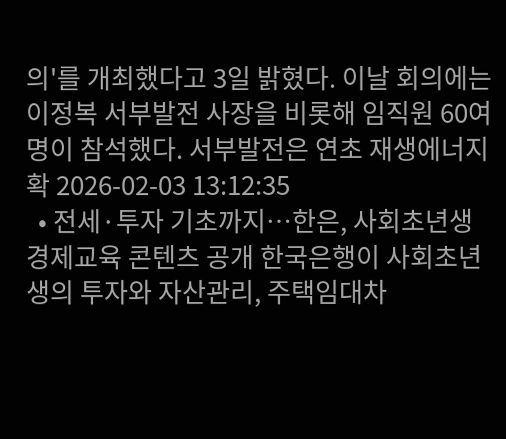의'를 개최했다고 3일 밝혔다. 이날 회의에는 이정복 서부발전 사장을 비롯해 임직원 60여명이 참석했다. 서부발전은 연초 재생에너지 확 2026-02-03 13:12:35
  • 전세·투자 기초까지…한은, 사회초년생 경제교육 콘텐츠 공개 한국은행이 사회초년생의 투자와 자산관리, 주택임대차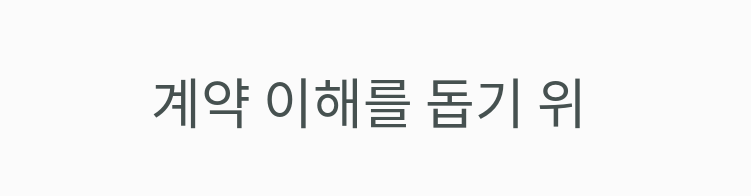계약 이해를 돕기 위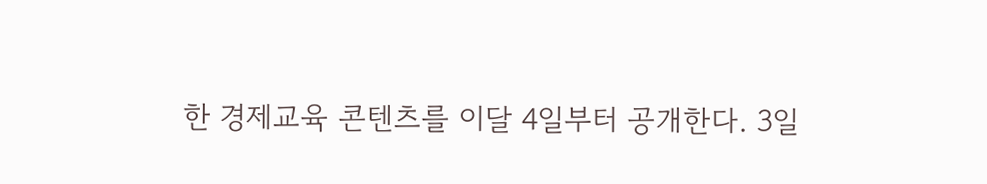한 경제교육 콘텐츠를 이달 4일부터 공개한다. 3일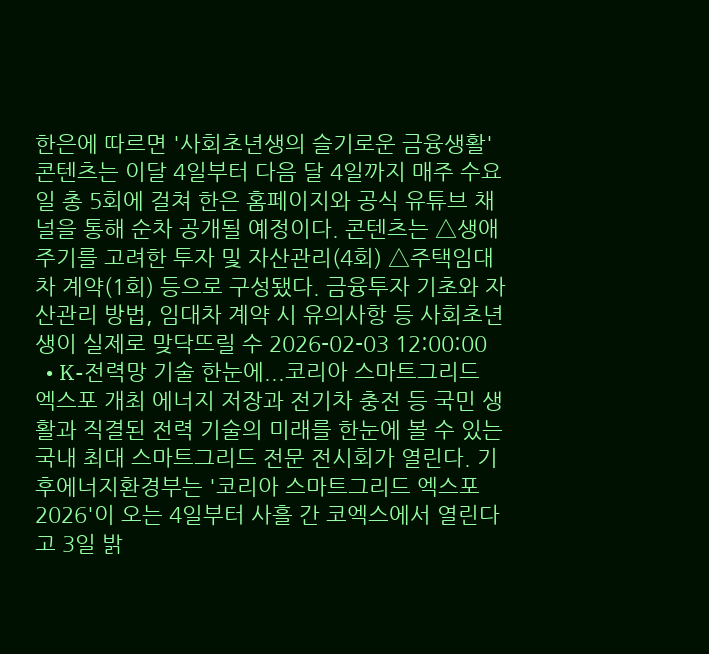한은에 따르면 '사회초년생의 슬기로운 금융생활' 콘텐츠는 이달 4일부터 다음 달 4일까지 매주 수요일 총 5회에 걸쳐 한은 홈페이지와 공식 유튜브 채널을 통해 순차 공개될 예정이다. 콘텐츠는 △생애주기를 고려한 투자 및 자산관리(4회) △주택임대차 계약(1회) 등으로 구성됐다. 금융투자 기초와 자산관리 방법, 임대차 계약 시 유의사항 등 사회초년생이 실제로 맞닥뜨릴 수 2026-02-03 12:00:00
  • K-전력망 기술 한눈에...코리아 스마트그리드 엑스포 개최 에너지 저장과 전기차 충전 등 국민 생활과 직결된 전력 기술의 미래를 한눈에 볼 수 있는 국내 최대 스마트그리드 전문 전시회가 열린다. 기후에너지환경부는 '코리아 스마트그리드 엑스포 2026'이 오는 4일부터 사흘 간 코엑스에서 열린다고 3일 밝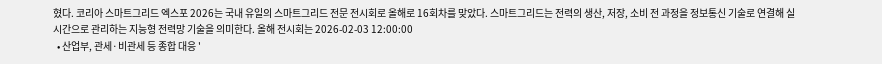혔다. 코리아 스마트그리드 엑스포 2026는 국내 유일의 스마트그리드 전문 전시회로 올해로 16회차를 맞았다. 스마트그리드는 전력의 생산, 저장, 소비 전 과정을 정보통신 기술로 연결해 실시간으로 관리하는 지능형 전력망 기술을 의미한다. 올해 전시회는 2026-02-03 12:00:00
  • 산업부, 관세·비관세 등 종합 대응 '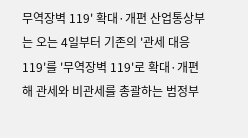무역장벽 119' 확대·개편 산업통상부는 오는 4일부터 기존의 '관세 대응 119'를 '무역장벽 119'로 확대·개편해 관세와 비관세를 총괄하는 범정부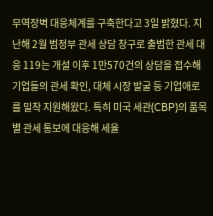무역장벽 대응체계를 구축한다고 3일 밝혔다. 지난해 2월 범정부 관세 상담 창구로 출범한 관세 대응 119는 개설 이후 1만570건의 상담을 접수해 기업들의 관세 확인, 대체 시장 발굴 등 기업애로를 밀착 지원해왔다. 특히 미국 세관(CBP)의 품목별 관세 통보에 대응해 세율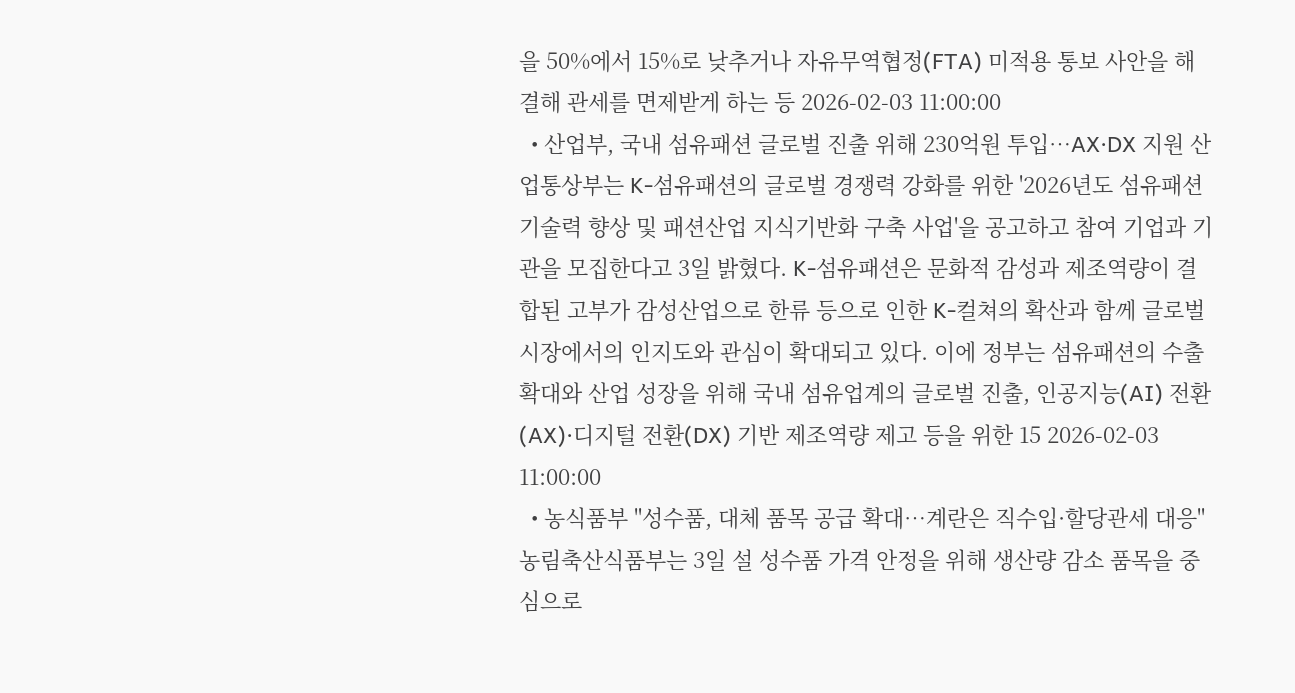을 50%에서 15%로 낮추거나 자유무역협정(FTA) 미적용 통보 사안을 해결해 관세를 면제받게 하는 등 2026-02-03 11:00:00
  • 산업부, 국내 섬유패션 글로벌 진출 위해 230억원 투입…AX·DX 지원 산업통상부는 K-섬유패션의 글로벌 경쟁력 강화를 위한 '2026년도 섬유패션 기술력 향상 및 패션산업 지식기반화 구축 사업'을 공고하고 참여 기업과 기관을 모집한다고 3일 밝혔다. K-섬유패션은 문화적 감성과 제조역량이 결합된 고부가 감성산업으로 한류 등으로 인한 K-컬쳐의 확산과 함께 글로벌 시장에서의 인지도와 관심이 확대되고 있다. 이에 정부는 섬유패션의 수출 확대와 산업 성장을 위해 국내 섬유업계의 글로벌 진출, 인공지능(AI) 전환(AX)·디지털 전환(DX) 기반 제조역량 제고 등을 위한 15 2026-02-03 11:00:00
  • 농식품부 "성수품, 대체 품목 공급 확대…계란은 직수입·할당관세 대응" 농림축산식품부는 3일 설 성수품 가격 안정을 위해 생산량 감소 품목을 중심으로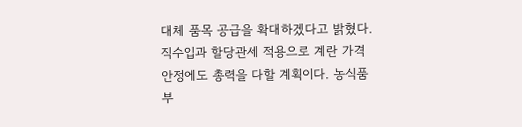대체 품목 공급을 확대하겠다고 밝혔다. 직수입과 할당관세 적용으로 계란 가격 안정에도 총력을 다할 계획이다. 농식품부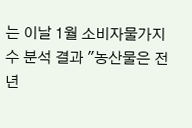는 이날 1월 소비자물가지수 분석 결과 "농산물은 전년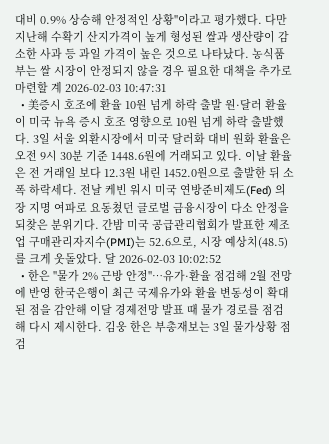대비 0.9% 상승해 안정적인 상황"이라고 평가했다. 다만 지난해 수확기 산지가격이 높게 형성된 쌀과 생산량이 감소한 사과 등 과일 가격이 높은 것으로 나타났다. 농식품부는 쌀 시장이 안정되지 않을 경우 필요한 대책을 추가로 마련할 계 2026-02-03 10:47:31
  • 美증시 호조에 환율 10원 넘게 하락 출발 원·달러 환율이 미국 뉴욕 증시 호조 영향으로 10원 넘게 하락 출발했다. 3일 서울 외환시장에서 미국 달러화 대비 원화 환율은 오전 9시 30분 기준 1448.6원에 거래되고 있다. 이날 환율은 전 거래일 보다 12.3원 내린 1452.0원으로 출발한 뒤 소폭 하락세다. 전날 케빈 워시 미국 연방준비제도(Fed) 의장 지명 여파로 요동쳤던 글로벌 금융시장이 다소 안정을 되찾은 분위기다. 간밤 미국 공급관리협회가 발표한 제조업 구매관리자지수(PMI)는 52.6으로, 시장 예상치(48.5)를 크게 웃돌았다. 달 2026-02-03 10:02:52
  • 한은 "물가 2% 근방 안정"…유가·환율 점검해 2월 전망에 반영 한국은행이 최근 국제유가와 환율 변동성이 확대된 점을 감안해 이달 경제전망 발표 때 물가 경로를 점검해 다시 제시한다. 김웅 한은 부총재보는 3일 물가상황 점검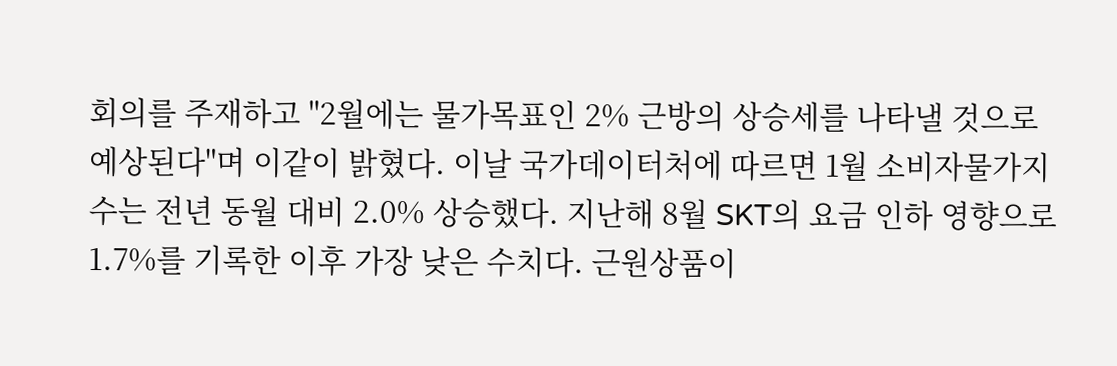회의를 주재하고 "2월에는 물가목표인 2% 근방의 상승세를 나타낼 것으로 예상된다"며 이같이 밝혔다. 이날 국가데이터처에 따르면 1월 소비자물가지수는 전년 동월 대비 2.0% 상승했다. 지난해 8월 SKT의 요금 인하 영향으로 1.7%를 기록한 이후 가장 낮은 수치다. 근원상품이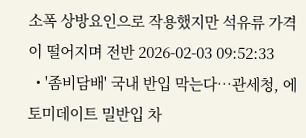소폭 상방요인으로 작용했지만 석유류 가격이 떨어지며 전반 2026-02-03 09:52:33
  • '좀비담배' 국내 반입 막는다…관세청, 에토미데이트 밀반입 차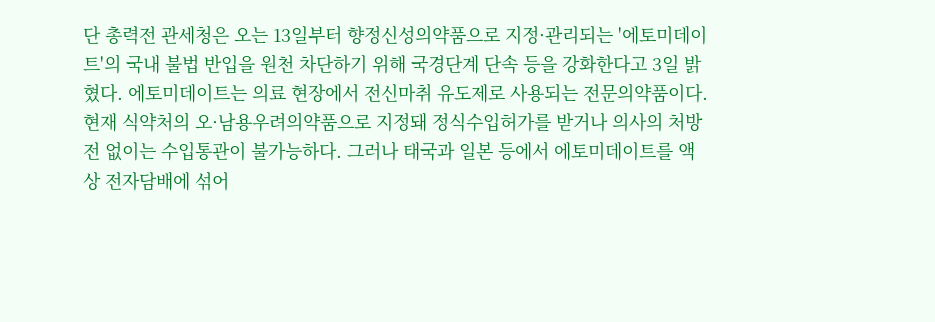단 총력전 관세청은 오는 13일부터 향정신성의약품으로 지정·관리되는 '에토미데이트'의 국내 불법 반입을 원천 차단하기 위해 국경단계 단속 등을 강화한다고 3일 밝혔다. 에토미데이트는 의료 현장에서 전신마취 유도제로 사용되는 전문의약품이다. 현재 식약처의 오·남용우려의약품으로 지정돼 정식수입허가를 받거나 의사의 처방전 없이는 수입통관이 불가능하다. 그러나 태국과 일본 등에서 에토미데이트를 액상 전자담배에 섞어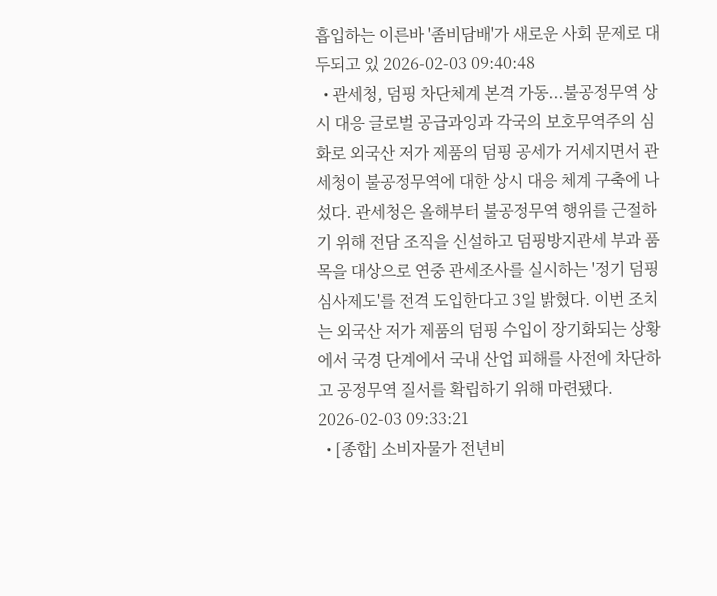흡입하는 이른바 '좀비담배'가 새로운 사회 문제로 대두되고 있 2026-02-03 09:40:48
  • 관세청, 덤핑 차단체계 본격 가동...불공정무역 상시 대응 글로벌 공급과잉과 각국의 보호무역주의 심화로 외국산 저가 제품의 덤핑 공세가 거세지면서 관세청이 불공정무역에 대한 상시 대응 체계 구축에 나섰다. 관세청은 올해부터 불공정무역 행위를 근절하기 위해 전담 조직을 신설하고 덤핑방지관세 부과 품목을 대상으로 연중 관세조사를 실시하는 '정기 덤핑심사제도'를 전격 도입한다고 3일 밝혔다. 이번 조치는 외국산 저가 제품의 덤핑 수입이 장기화되는 상황에서 국경 단계에서 국내 산업 피해를 사전에 차단하고 공정무역 질서를 확립하기 위해 마련됐다. 2026-02-03 09:33:21
  • [종합] 소비자물가 전년비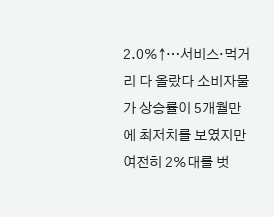2.0%↑…서비스·먹거리 다 올랐다 소비자물가 상승률이 5개월만에 최저치를 보였지만 여전히 2%대를 벗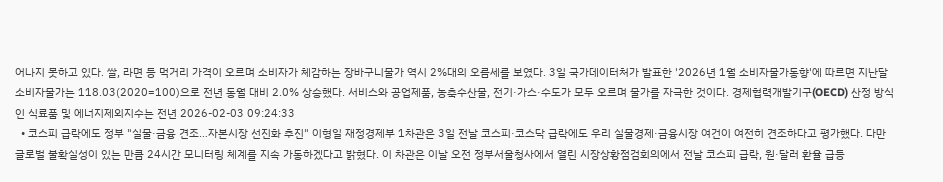어나지 못하고 있다. 쌀, 라면 등 먹거리 가격이 오르며 소비자가 체감하는 장바구니물가 역시 2%대의 오름세를 보였다. 3일 국가데이터처가 발표한 '2026년 1월 소비자물가동향'에 따르면 지난달 소비자물가는 118.03(2020=100)으로 전년 동월 대비 2.0% 상승했다. 서비스와 공업제품, 농축수산물, 전기·가스·수도가 모두 오르며 물가를 자극한 것이다. 경제협력개발기구(OECD) 산정 방식인 식료품 및 에너지제외지수는 전년 2026-02-03 09:24:33
  • 코스피 급락에도 정부 "실물·금융 견조…자본시장 선진화 추진" 이형일 재정경제부 1차관은 3일 전날 코스피·코스닥 급락에도 우리 실물경제·금융시장 여건이 여전히 견조하다고 평가했다. 다만 글로벌 불확실성이 있는 만큼 24시간 모니터링 체계를 지속 가동하겠다고 밝혔다. 이 차관은 이날 오전 정부서울청사에서 열린 시장상황점검회의에서 전날 코스피 급락, 원·달러 환율 급등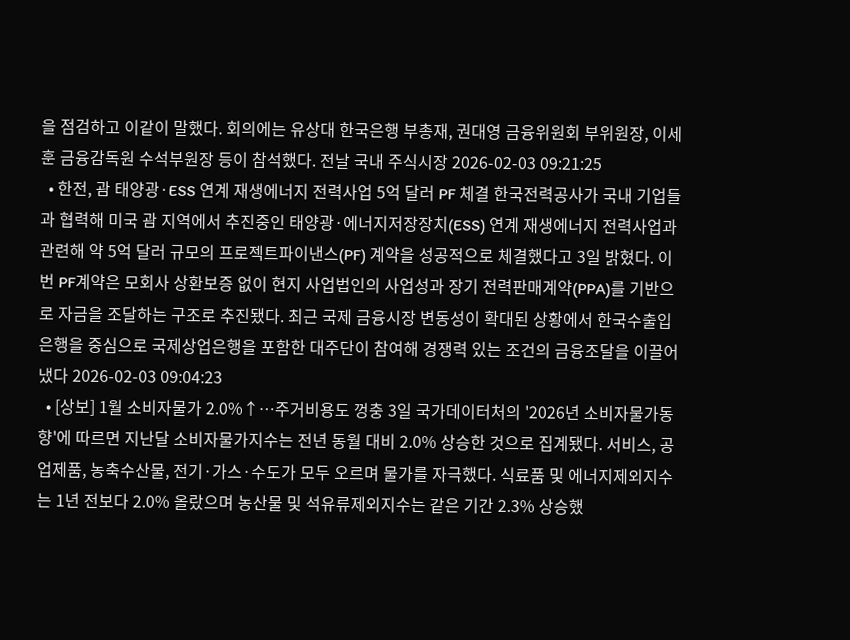을 점검하고 이같이 말했다. 회의에는 유상대 한국은행 부총재, 권대영 금융위원회 부위원장, 이세훈 금융감독원 수석부원장 등이 참석했다. 전날 국내 주식시장 2026-02-03 09:21:25
  • 한전, 괌 태양광·ESS 연계 재생에너지 전력사업 5억 달러 PF 체결 한국전력공사가 국내 기업들과 협력해 미국 괌 지역에서 추진중인 태양광·에너지저장장치(ESS) 연계 재생에너지 전력사업과 관련해 약 5억 달러 규모의 프로젝트파이낸스(PF) 계약을 성공적으로 체결했다고 3일 밝혔다. 이번 PF계약은 모회사 상환보증 없이 현지 사업법인의 사업성과 장기 전력판매계약(PPA)를 기반으로 자금을 조달하는 구조로 추진됐다. 최근 국제 금융시장 변동성이 확대된 상황에서 한국수출입은행을 중심으로 국제상업은행을 포함한 대주단이 참여해 경쟁력 있는 조건의 금융조달을 이끌어 냈다 2026-02-03 09:04:23
  • [상보] 1월 소비자물가 2.0%↑…주거비용도 껑충 3일 국가데이터처의 '2026년 소비자물가동향'에 따르면 지난달 소비자물가지수는 전년 동월 대비 2.0% 상승한 것으로 집계됐다. 서비스, 공업제품, 농축수산물, 전기·가스·수도가 모두 오르며 물가를 자극했다. 식료품 및 에너지제외지수는 1년 전보다 2.0% 올랐으며 농산물 및 석유류제외지수는 같은 기간 2.3% 상승했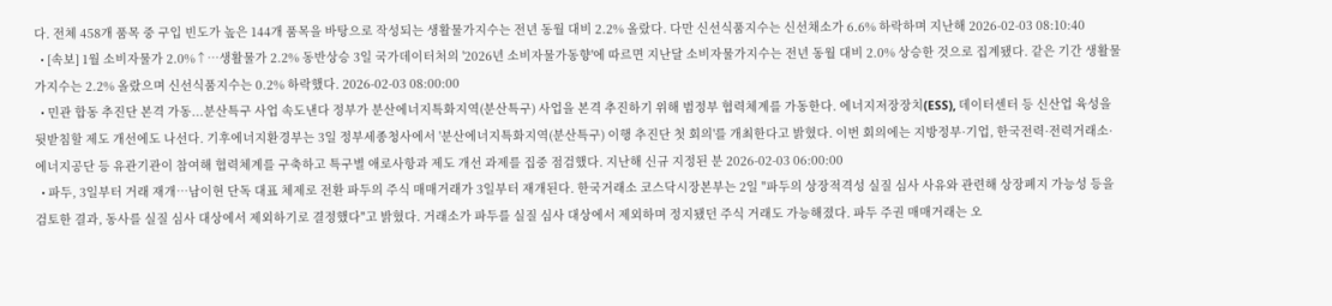다. 전체 458개 품목 중 구입 빈도가 높은 144개 품목을 바탕으로 작성되는 생활물가지수는 전년 동월 대비 2.2% 올랐다. 다만 신선식품지수는 신선채소가 6.6% 하락하며 지난해 2026-02-03 08:10:40
  • [속보] 1월 소비자물가 2.0%↑…생활물가 2.2% 동반상승 3일 국가데이터처의 '2026년 소비자물가동향'에 따르면 지난달 소비자물가지수는 전년 동월 대비 2.0% 상승한 것으로 집계됐다. 같은 기간 생활물가지수는 2.2% 올랐으며 신선식품지수는 0.2% 하락했다. 2026-02-03 08:00:00
  • 민관 합동 추진단 본격 가동...분산특구 사업 속도낸다 정부가 분산에너지특화지역(분산특구) 사업을 본격 추진하기 위해 범정부 협력체계를 가동한다. 에너지저장장치(ESS), 데이터센터 등 신산업 육성을 뒷받침할 제도 개선에도 나선다. 기후에너지환경부는 3일 정부세종청사에서 '분산에너지특화지역(분산특구) 이행 추진단 첫 회의'를 개최한다고 밝혔다. 이번 회의에는 지방정부·기업, 한국전력·전력거래소·에너지공단 등 유관기관이 참여해 협력체계를 구축하고 특구별 애로사항과 제도 개선 과제를 집중 점검했다. 지난해 신규 지정된 분 2026-02-03 06:00:00
  • 파두, 3일부터 거래 재개…남이현 단독 대표 체제로 전환 파두의 주식 매매거래가 3일부터 재개된다. 한국거래소 코스닥시장본부는 2일 "파두의 상장적격성 실질 심사 사유와 관련해 상장폐지 가능성 등을 검토한 결과, 동사를 실질 심사 대상에서 제외하기로 결정했다"고 밝혔다. 거래소가 파두를 실질 심사 대상에서 제외하며 정지됐던 주식 거래도 가능해졌다. 파두 주권 매매거래는 오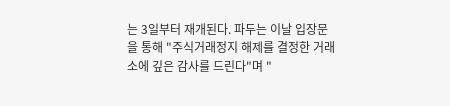는 3일부터 재개된다. 파두는 이날 입장문을 통해 "주식거래정지 해제를 결정한 거래소에 깊은 감사를 드린다"며 "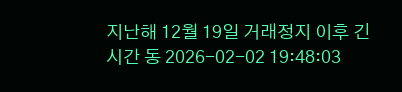지난해 12월 19일 거래정지 이후 긴 시간 동 2026-02-02 19:48:03